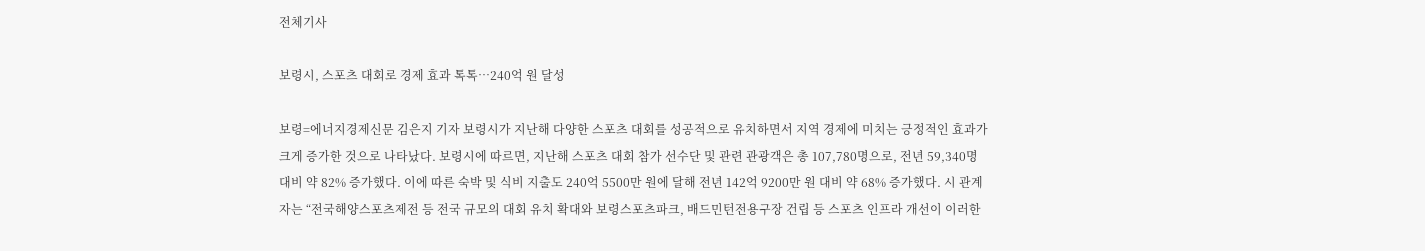전체기사

보령시, 스포츠 대회로 경제 효과 톡톡…240억 원 달성

보령=에너지경제신문 김은지 기자 보령시가 지난해 다양한 스포츠 대회를 성공적으로 유치하면서 지역 경제에 미치는 긍정적인 효과가 크게 증가한 것으로 나타났다. 보령시에 따르면, 지난해 스포츠 대회 참가 선수단 및 관련 관광객은 총 107,780명으로, 전년 59,340명 대비 약 82% 증가했다. 이에 따른 숙박 및 식비 지출도 240억 5500만 원에 달해 전년 142억 9200만 원 대비 약 68% 증가했다. 시 관계자는 “전국해양스포츠제전 등 전국 규모의 대회 유치 확대와 보령스포츠파크, 배드민턴전용구장 건립 등 스포츠 인프라 개선이 이러한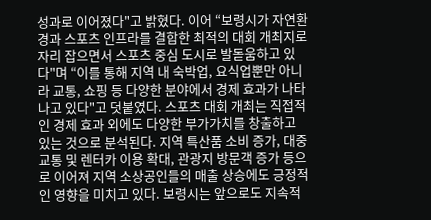성과로 이어졌다"고 밝혔다. 이어 “보령시가 자연환경과 스포츠 인프라를 결합한 최적의 대회 개최지로 자리 잡으면서 스포츠 중심 도시로 발돋움하고 있다"며 “이를 통해 지역 내 숙박업, 요식업뿐만 아니라 교통, 쇼핑 등 다양한 분야에서 경제 효과가 나타나고 있다"고 덧붙였다. 스포츠 대회 개최는 직접적인 경제 효과 외에도 다양한 부가가치를 창출하고 있는 것으로 분석된다. 지역 특산품 소비 증가, 대중교통 및 렌터카 이용 확대, 관광지 방문객 증가 등으로 이어져 지역 소상공인들의 매출 상승에도 긍정적인 영향을 미치고 있다. 보령시는 앞으로도 지속적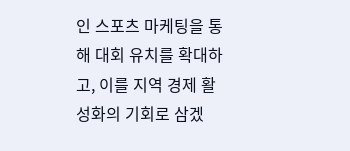인 스포츠 마케팅을 통해 대회 유치를 확대하고, 이를 지역 경제 활성화의 기회로 삼겠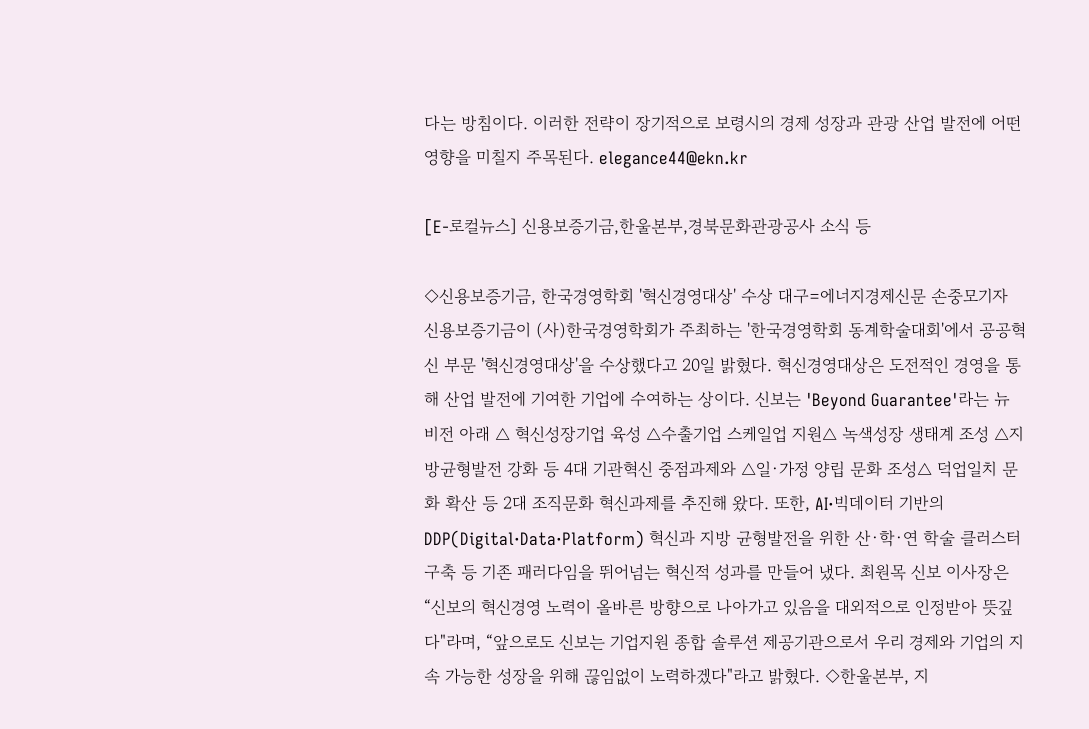다는 방침이다. 이러한 전략이 장기적으로 보령시의 경제 성장과 관광 산업 발전에 어떤 영향을 미칠지 주목된다. elegance44@ekn.kr

[E-로컬뉴스] 신용보증기금,한울본부,경북문화관광공사 소식 등

◇신용보증기금, 한국경영학회 '혁신경영대상' 수상 대구=에너지경제신문 손중모기자 신용보증기금이 (사)한국경영학회가 주최하는 '한국경영학회 동계학술대회'에서 공공혁신 부문 '혁신경영대상'을 수상했다고 20일 밝혔다. 혁신경영대상은 도전적인 경영을 통해 산업 발전에 기여한 기업에 수여하는 상이다. 신보는 'Beyond Guarantee'라는 뉴 비전 아래 △ 혁신성장기업 육성 △수출기업 스케일업 지원△ 녹색성장 생태계 조성 △지방균형발전 강화 등 4대 기관혁신 중점과제와 △일·가정 양립 문화 조성△ 덕업일치 문화 확산 등 2대 조직문화 혁신과제를 추진해 왔다. 또한, AI·빅데이터 기반의 DDP(Digital·Data·Platform) 혁신과 지방 균형발전을 위한 산·학·연 학술 클러스터 구축 등 기존 패러다임을 뛰어넘는 혁신적 성과를 만들어 냈다. 최원목 신보 이사장은 “신보의 혁신경영 노력이 올바른 방향으로 나아가고 있음을 대외적으로 인정받아 뜻깊다"라며, “앞으로도 신보는 기업지원 종합 솔루션 제공기관으로서 우리 경제와 기업의 지속 가능한 성장을 위해 끊임없이 노력하겠다"라고 밝혔다. ◇한울본부, 지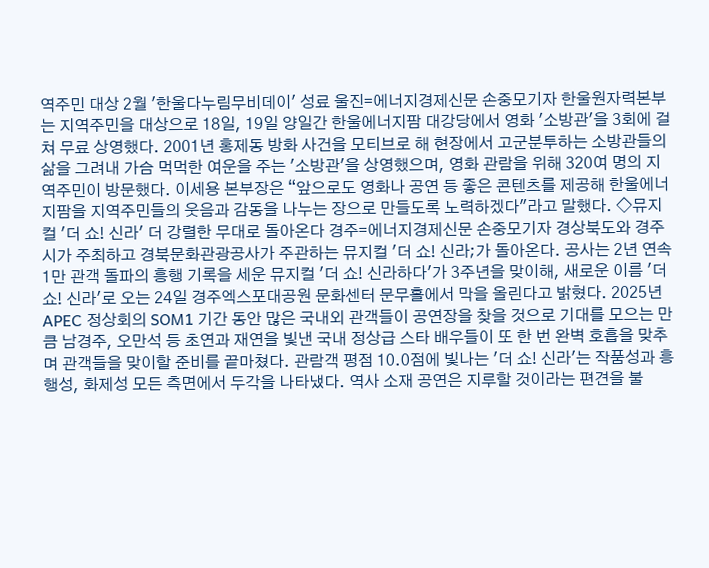역주민 대상 2월 '한울다누림무비데이' 성료 울진=에너지경제신문 손중모기자 한울원자력본부는 지역주민을 대상으로 18일, 19일 양일간 한울에너지팜 대강당에서 영화 '소방관'을 3회에 걸쳐 무료 상영했다. 2001년 홍제동 방화 사건을 모티브로 해 현장에서 고군분투하는 소방관들의 삶을 그려내 가슴 먹먹한 여운을 주는 '소방관'을 상영했으며, 영화 관람을 위해 320여 명의 지역주민이 방문했다. 이세용 본부장은 “앞으로도 영화나 공연 등 좋은 콘텐츠를 제공해 한울에너지팜을 지역주민들의 웃음과 감동을 나누는 장으로 만들도록 노력하겠다"라고 말했다. ◇뮤지컬 '더 쇼! 신라' 더 강렬한 무대로 돌아온다 경주=에너지경제신문 손중모기자 경상북도와 경주시가 주최하고 경북문화관광공사가 주관하는 뮤지컬 '더 쇼! 신라;가 돌아온다. 공사는 2년 연속 1만 관객 돌파의 흥행 기록을 세운 뮤지컬 '더 쇼! 신라하다'가 3주년을 맞이해, 새로운 이름 '더 쇼! 신라'로 오는 24일 경주엑스포대공원 문화센터 문무홀에서 막을 올린다고 밝혔다. 2025년 APEC 정상회의 SOM1 기간 동안 많은 국내외 관객들이 공연장을 찾을 것으로 기대를 모으는 만큼 남경주, 오만석 등 초연과 재연을 빛낸 국내 정상급 스타 배우들이 또 한 번 완벽 호흡을 맞추며 관객들을 맞이할 준비를 끝마쳤다. 관람객 평점 10.0점에 빛나는 '더 쇼! 신라'는 작품성과 흥행성, 화제성 모든 측면에서 두각을 나타냈다. 역사 소재 공연은 지루할 것이라는 편견을 불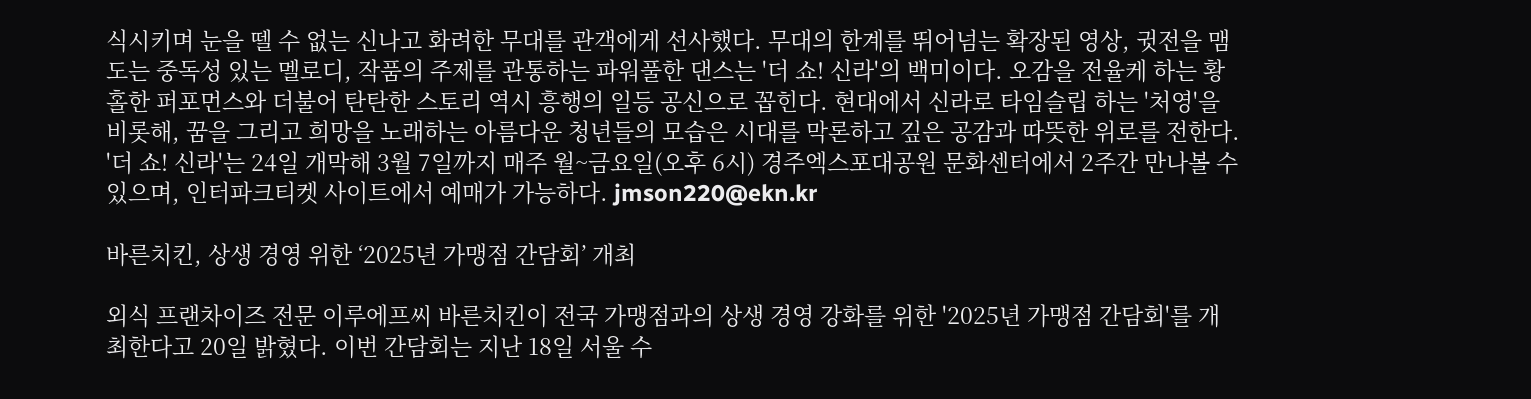식시키며 눈을 뗄 수 없는 신나고 화려한 무대를 관객에게 선사했다. 무대의 한계를 뛰어넘는 확장된 영상, 귓전을 맴도는 중독성 있는 멜로디, 작품의 주제를 관통하는 파워풀한 댄스는 '더 쇼! 신라'의 백미이다. 오감을 전율케 하는 황홀한 퍼포먼스와 더불어 탄탄한 스토리 역시 흥행의 일등 공신으로 꼽힌다. 현대에서 신라로 타임슬립 하는 '처영'을 비롯해, 꿈을 그리고 희망을 노래하는 아름다운 청년들의 모습은 시대를 막론하고 깊은 공감과 따뜻한 위로를 전한다. '더 쇼! 신라'는 24일 개막해 3월 7일까지 매주 월~금요일(오후 6시) 경주엑스포대공원 문화센터에서 2주간 만나볼 수 있으며, 인터파크티켓 사이트에서 예매가 가능하다. jmson220@ekn.kr

바른치킨, 상생 경영 위한 ‘2025년 가맹점 간담회’ 개최

외식 프랜차이즈 전문 이루에프씨 바른치킨이 전국 가맹점과의 상생 경영 강화를 위한 '2025년 가맹점 간담회'를 개최한다고 20일 밝혔다. 이번 간담회는 지난 18일 서울 수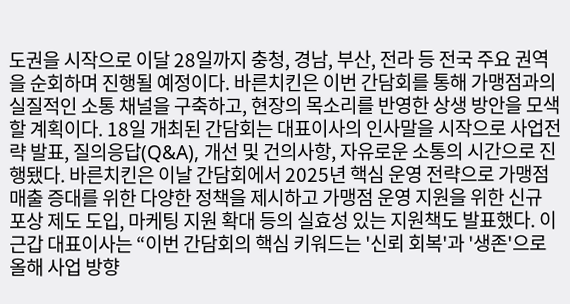도권을 시작으로 이달 28일까지 충청, 경남, 부산, 전라 등 전국 주요 권역을 순회하며 진행될 예정이다. 바른치킨은 이번 간담회를 통해 가맹점과의 실질적인 소통 채널을 구축하고, 현장의 목소리를 반영한 상생 방안을 모색할 계획이다. 18일 개최된 간담회는 대표이사의 인사말을 시작으로 사업전략 발표, 질의응답(Q&A), 개선 및 건의사항, 자유로운 소통의 시간으로 진행됐다. 바른치킨은 이날 간담회에서 2025년 핵심 운영 전략으로 가맹점 매출 증대를 위한 다양한 정책을 제시하고 가맹점 운영 지원을 위한 신규 포상 제도 도입, 마케팅 지원 확대 등의 실효성 있는 지원책도 발표했다. 이근갑 대표이사는 “이번 간담회의 핵심 키워드는 '신뢰 회복'과 '생존'으로 올해 사업 방향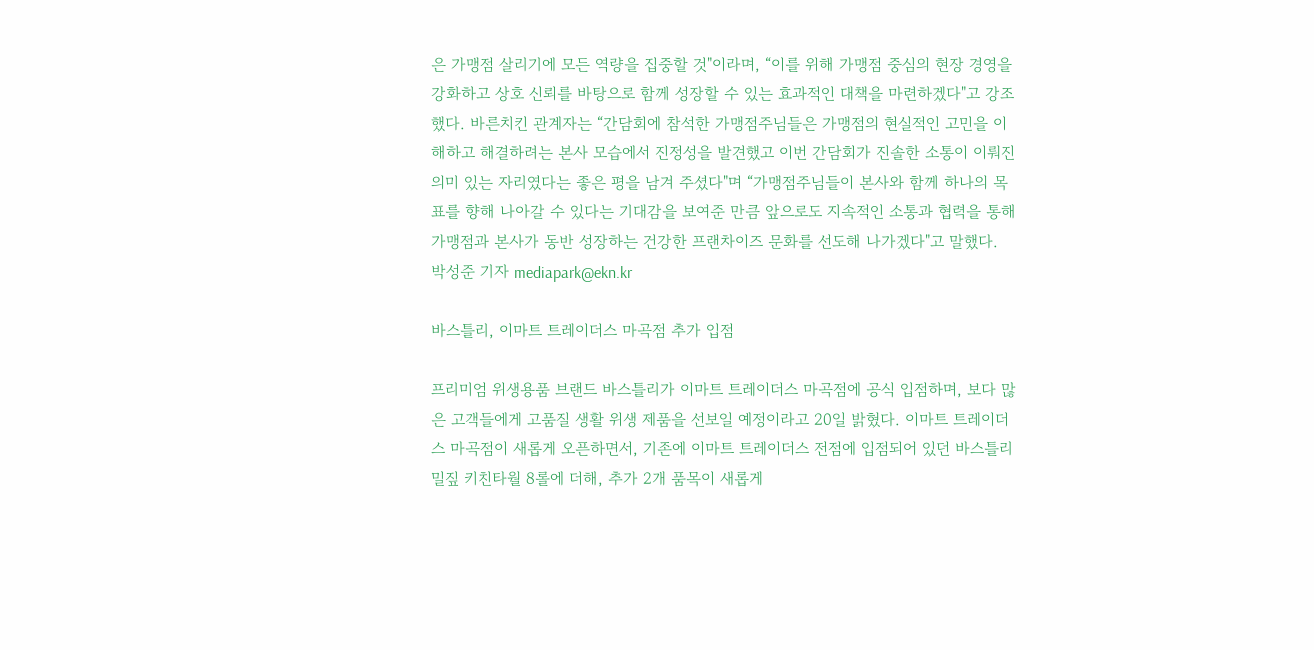은 가맹점 살리기에 모든 역량을 집중할 것"이라며, “이를 위해 가맹점 중심의 현장 경영을 강화하고 상호 신뢰를 바탕으로 함께 성장할 수 있는 효과적인 대책을 마련하겠다"고 강조했다. 바른치킨 관계자는 “간담회에 참석한 가맹점주님들은 가맹점의 현실적인 고민을 이해하고 해결하려는 본사 모습에서 진정성을 발견했고 이번 간담회가 진솔한 소통이 이뤄진 의미 있는 자리였다는 좋은 평을 남겨 주셨다"며 “가맹점주님들이 본사와 함께 하나의 목표를 향해 나아갈 수 있다는 기대감을 보여준 만큼 앞으로도 지속적인 소통과 협력을 통해 가맹점과 본사가 동반 성장하는 건강한 프랜차이즈 문화를 선도해 나가겠다"고 말했다. 박성준 기자 mediapark@ekn.kr

바스틀리, 이마트 트레이더스 마곡점 추가 입점

프리미엄 위생용품 브랜드 바스틀리가 이마트 트레이더스 마곡점에 공식 입점하며, 보다 많은 고객들에게 고품질 생활 위생 제품을 선보일 예정이라고 20일 밝혔다. 이마트 트레이더스 마곡점이 새롭게 오픈하면서, 기존에 이마트 트레이더스 전점에 입점되어 있던 바스틀리 밀짚 키친타월 8롤에 더해, 추가 2개 품목이 새롭게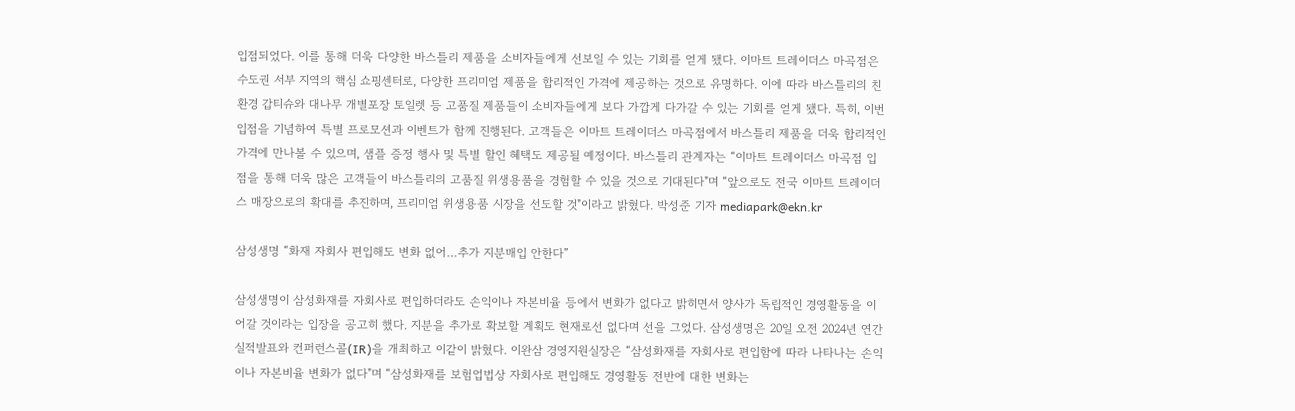입점되었다. 이를 통해 더욱 다양한 바스틀리 제품을 소비자들에게 선보일 수 있는 기회를 얻게 됐다. 이마트 트레이더스 마곡점은 수도권 서부 지역의 핵심 쇼핑센터로, 다양한 프리미엄 제품을 합리적인 가격에 제공하는 것으로 유명하다. 이에 따라 바스틀리의 친환경 갑티슈와 대나무 개별포장 토일렛 등 고품질 제품들이 소비자들에게 보다 가깝게 다가갈 수 있는 기회를 얻게 됐다. 특히, 이번 입점을 기념하여 특별 프로모션과 이벤트가 함께 진행된다. 고객들은 이마트 트레이더스 마곡점에서 바스틀리 제품을 더욱 합리적인 가격에 만나볼 수 있으며, 샘플 증정 행사 및 특별 할인 혜택도 제공될 예정이다. 바스틀리 관계자는 “이마트 트레이더스 마곡점 입점을 통해 더욱 많은 고객들이 바스틀리의 고품질 위생용품을 경험할 수 있을 것으로 기대된다"며 “앞으로도 전국 이마트 트레이더스 매장으로의 확대를 추진하며, 프리미엄 위생용품 시장을 선도할 것"이라고 밝혔다. 박성준 기자 mediapark@ekn.kr

삼성생명 “화재 자회사 편입해도 변화 없어…추가 지분매입 안한다”

삼성생명이 삼성화재를 자회사로 편입하더라도 손익이나 자본비율 등에서 변화가 없다고 밝히면서 양사가 독립적인 경영활동을 이어갈 것이라는 입장을 공고히 했다. 지분을 추가로 확보할 계획도 현재로선 없다며 선을 그었다. 삼성생명은 20일 오전 2024년 연간 실적발표와 컨퍼런스콜(IR)을 개최하고 이같이 밝혔다. 이완삼 경영지원실장은 “삼성화재를 자회사로 편입함에 따라 나타나는 손익이나 자본비율 변화가 없다"며 “삼성화재를 보험업법상 자회사로 편입해도 경영활동 전반에 대한 변화는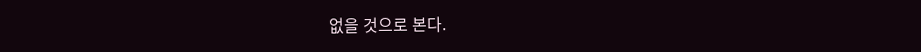없을 것으로 본다.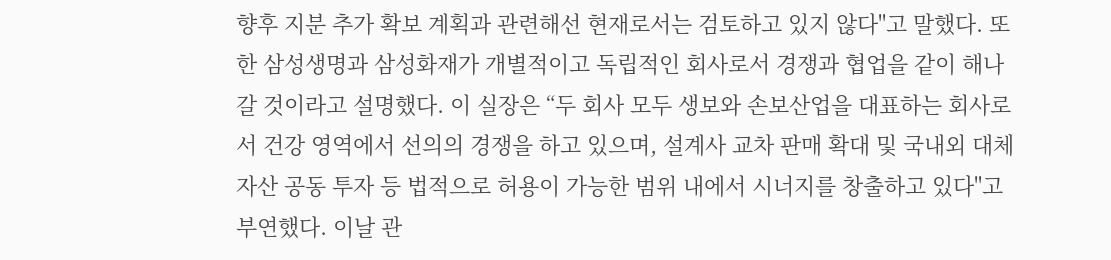향후 지분 추가 확보 계획과 관련해선 현재로서는 검토하고 있지 않다"고 말했다. 또한 삼성생명과 삼성화재가 개별적이고 독립적인 회사로서 경쟁과 협업을 같이 해나갈 것이라고 설명했다. 이 실장은 “두 회사 모두 생보와 손보산업을 대표하는 회사로서 건강 영역에서 선의의 경쟁을 하고 있으며, 설계사 교차 판매 확대 및 국내외 대체자산 공동 투자 등 법적으로 허용이 가능한 범위 내에서 시너지를 창출하고 있다"고 부연했다. 이날 관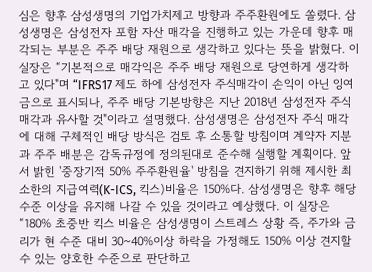심은 향후 삼성생명의 기업가치제고 방향과 주주환원에도 쏠렸다. 삼성생명은 삼성전자 포함 자산 매각을 진행하고 있는 가운데 향후 매각되는 부분은 주주 배당 재원으로 생각하고 있다는 뜻을 밝혔다. 이 실장은 “기본적으로 매각익은 주주 배당 재원으로 당연하게 생각하고 있다"며 “IFRS17 제도 하에 삼성전자 주식매각이 손익이 아닌 잉여금으로 표시되나, 주주 배당 기본방향은 지난 2018년 삼성전자 주식 매각과 유사할 것"이라고 설명했다. 삼성생명은 삼성전자 주식 매각에 대해 구체적인 배당 방식은 검토 후 소통할 방침이며 계약자 지분과 주주 배분은 감독규정에 정의된대로 준수해 실행할 계획이다. 앞서 밝힌 '중장기적 50% 주주환원율' 방침을 견지하기 위해 제시한 최소한의 지급여력(K-ICS, 킥스)비율은 150%다. 삼성생명은 향후 해당 수준 이상을 유지해 나갈 수 있을 것이라고 예상했다. 이 실장은 “180% 초중반 킥스 비율은 삼성생명이 스트레스 상황 즉, 주가와 금리가 현 수준 대비 30~40%이상 하락을 가정해도 150% 이상 견지할 수 있는 양호한 수준으로 판단하고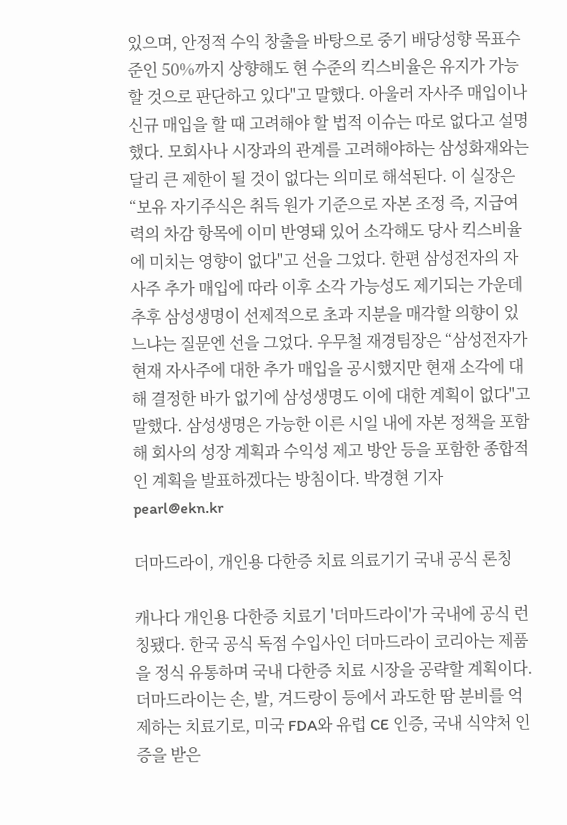있으며, 안정적 수익 창출을 바탕으로 중기 배당성향 목표수준인 50%까지 상향해도 현 수준의 킥스비율은 유지가 가능할 것으로 판단하고 있다"고 말했다. 아울러 자사주 매입이나 신규 매입을 할 때 고려해야 할 법적 이슈는 따로 없다고 설명했다. 모회사나 시장과의 관계를 고려해야하는 삼성화재와는 달리 큰 제한이 될 것이 없다는 의미로 해석된다. 이 실장은 “보유 자기주식은 취득 원가 기준으로 자본 조정 즉, 지급여력의 차감 항목에 이미 반영돼 있어 소각해도 당사 킥스비율에 미치는 영향이 없다"고 선을 그었다. 한편 삼성전자의 자사주 추가 매입에 따라 이후 소각 가능성도 제기되는 가운데 추후 삼성생명이 선제적으로 초과 지분을 매각할 의향이 있느냐는 질문엔 선을 그었다. 우무철 재경팀장은 “삼성전자가 현재 자사주에 대한 추가 매입을 공시했지만 현재 소각에 대해 결정한 바가 없기에 삼성생명도 이에 대한 계획이 없다"고 말했다. 삼성생명은 가능한 이른 시일 내에 자본 정책을 포함해 회사의 성장 계획과 수익성 제고 방안 등을 포함한 종합적인 계획을 발표하겠다는 방침이다. 박경현 기자 pearl@ekn.kr

더마드라이, 개인용 다한증 치료 의료기기 국내 공식 론칭

캐나다 개인용 다한증 치료기 '더마드라이'가 국내에 공식 런칭됐다. 한국 공식 독점 수입사인 더마드라이 코리아는 제품을 정식 유통하며 국내 다한증 치료 시장을 공략할 계획이다. 더마드라이는 손, 발, 겨드랑이 등에서 과도한 땀 분비를 억제하는 치료기로, 미국 FDA와 유럽 CE 인증, 국내 식약처 인증을 받은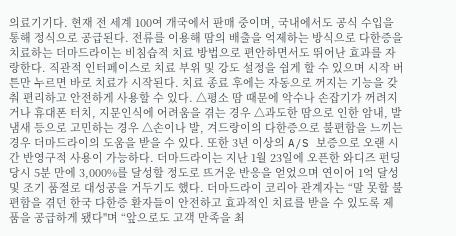의료기기다. 현재 전 세계 100여 개국에서 판매 중이며, 국내에서도 공식 수입을 통해 정식으로 공급된다. 전류를 이용해 땀의 배출을 억제하는 방식으로 다한증을 치료하는 더마드라이는 비침습적 치료 방법으로 편안하면서도 뛰어난 효과를 자랑한다. 직관적 인터페이스로 치료 부위 및 강도 설정을 쉽게 할 수 있으며 시작 버튼만 누르면 바로 치료가 시작된다. 치료 종료 후에는 자동으로 꺼지는 기능을 갖춰 편리하고 안전하게 사용할 수 있다. △평소 땀 때문에 악수나 손잡기가 꺼려지거나 휴대폰 터치, 지문인식에 어려움을 겪는 경우 △과도한 땀으로 인한 암내, 발냄새 등으로 고민하는 경우 △손이나 발, 겨드랑이의 다한증으로 불편함을 느끼는 경우 더마드라이의 도움을 받을 수 있다. 또한 3년 이상의 A/S 보증으로 오랜 시간 반영구적 사용이 가능하다. 더마드라이는 지난 1월 23일에 오픈한 와디즈 펀딩 당시 5분 만에 3,000%를 달성할 정도로 뜨거운 반응을 얻었으며 연이어 1억 달성 및 조기 품절로 대성공을 거두기도 했다. 더마드라이 코리아 관계자는 “말 못할 불편함을 겪던 한국 다한증 환자들이 안전하고 효과적인 치료를 받을 수 있도록 제품을 공급하게 됐다"며 “앞으로도 고객 만족을 최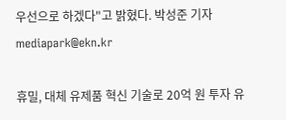우선으로 하겠다"고 밝혔다. 박성준 기자 mediapark@ekn.kr

휴밀, 대체 유제품 혁신 기술로 20억 원 투자 유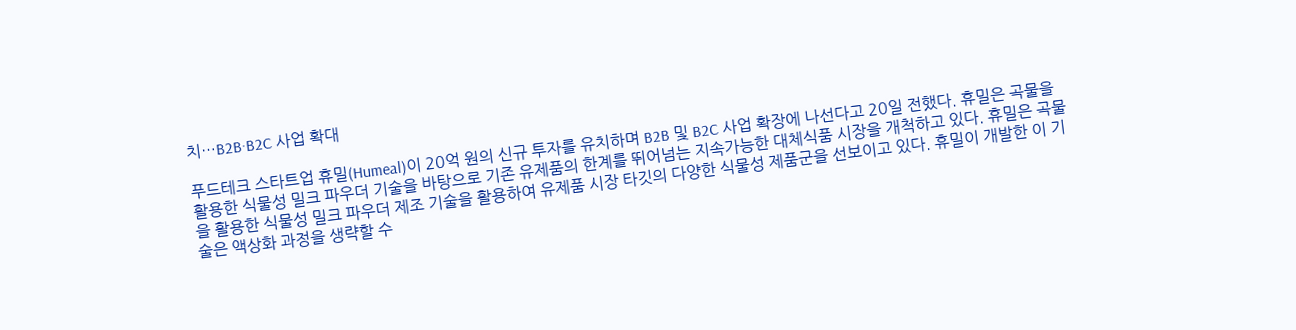치…B2B·B2C 사업 확대

푸드테크 스타트업 휴밀(Humeal)이 20억 원의 신규 투자를 유치하며 B2B 및 B2C 사업 확장에 나선다고 20일 전했다. 휴밀은 곡물을 활용한 식물성 밀크 파우더 기술을 바탕으로 기존 유제품의 한계를 뛰어넘는 지속가능한 대체식품 시장을 개척하고 있다. 휴밀은 곡물을 활용한 식물성 밀크 파우더 제조 기술을 활용하여 유제품 시장 타깃의 다양한 식물성 제품군을 선보이고 있다. 휴밀이 개발한 이 기술은 액상화 과정을 생략할 수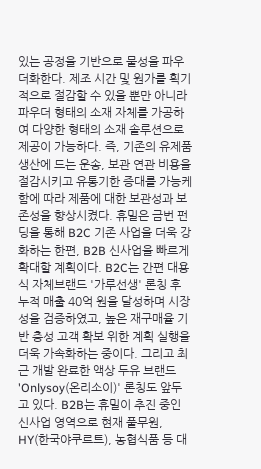있는 공정을 기반으로 물성을 파우더화한다. 제조 시간 및 원가를 획기적으로 절감할 수 있을 뿐만 아니라 파우더 형태의 소재 자체를 가공하여 다양한 형태의 소재 솔루션으로 제공이 가능하다. 즉, 기존의 유제품 생산에 드는 운송, 보관 연관 비용을 절감시키고 유통기한 증대를 가능케 함에 따라 제품에 대한 보관성과 보존성을 향상시켰다. 휴밀은 금번 펀딩을 통해 B2C 기존 사업을 더욱 강화하는 한편, B2B 신사업을 빠르게 확대할 계획이다. B2C는 간편 대용식 자체브랜드 '가루선생' 론칭 후 누적 매출 40억 원을 달성하며 시장성을 검증하였고, 높은 재구매율 기반 충성 고객 확보 위한 계획 실행을 더욱 가속화하는 중이다. 그리고 최근 개발 완료한 액상 두유 브랜드 'Onlysoy(온리소이)' 론칭도 앞두고 있다. B2B는 휴밀이 추진 중인 신사업 영역으로 현재 풀무원, HY(한국야쿠르트), 농협식품 등 대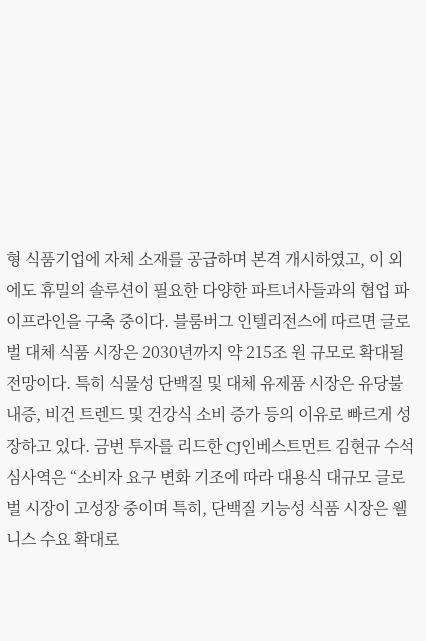형 식품기업에 자체 소재를 공급하며 본격 개시하였고, 이 외에도 휴밀의 솔루션이 필요한 다양한 파트너사들과의 협업 파이프라인을 구축 중이다. 블룸버그 인텔리전스에 따르면 글로벌 대체 식품 시장은 2030년까지 약 215조 원 규모로 확대될 전망이다. 특히 식물성 단백질 및 대체 유제품 시장은 유당불내증, 비건 트렌드 및 건강식 소비 증가 등의 이유로 빠르게 성장하고 있다. 금번 투자를 리드한 CJ인베스트먼트 김현규 수석 심사역은 “소비자 요구 변화 기조에 따라 대용식 대규모 글로벌 시장이 고성장 중이며 특히, 단백질 기능성 식품 시장은 웰니스 수요 확대로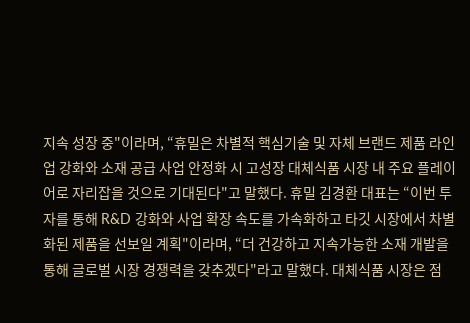지속 성장 중"이라며, “휴밀은 차별적 핵심기술 및 자체 브랜드 제품 라인업 강화와 소재 공급 사업 안정화 시 고성장 대체식품 시장 내 주요 플레이어로 자리잡을 것으로 기대된다"고 말했다. 휴밀 김경환 대표는 “이번 투자를 통해 R&D 강화와 사업 확장 속도를 가속화하고 타깃 시장에서 차별화된 제품을 선보일 계획"이라며, “더 건강하고 지속가능한 소재 개발을 통해 글로벌 시장 경쟁력을 갖추겠다"라고 말했다. 대체식품 시장은 점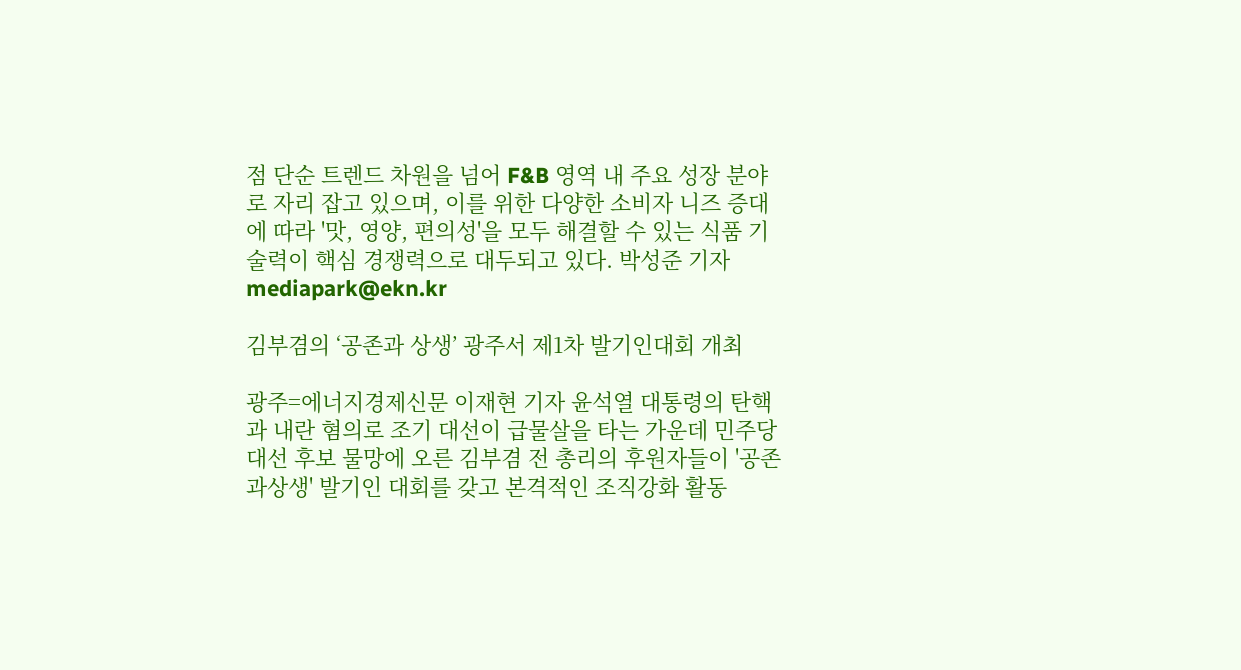점 단순 트렌드 차원을 넘어 F&B 영역 내 주요 성장 분야로 자리 잡고 있으며, 이를 위한 다양한 소비자 니즈 증대에 따라 '맛, 영양, 편의성'을 모두 해결할 수 있는 식품 기술력이 핵심 경쟁력으로 대두되고 있다. 박성준 기자 mediapark@ekn.kr

김부겸의 ‘공존과 상생’ 광주서 제1차 발기인대회 개최

광주=에너지경제신문 이재현 기자 윤석열 대통령의 탄핵과 내란 혐의로 조기 대선이 급물살을 타는 가운데 민주당 대선 후보 물망에 오른 김부겸 전 총리의 후원자들이 '공존과상생' 발기인 대회를 갖고 본격적인 조직강화 활동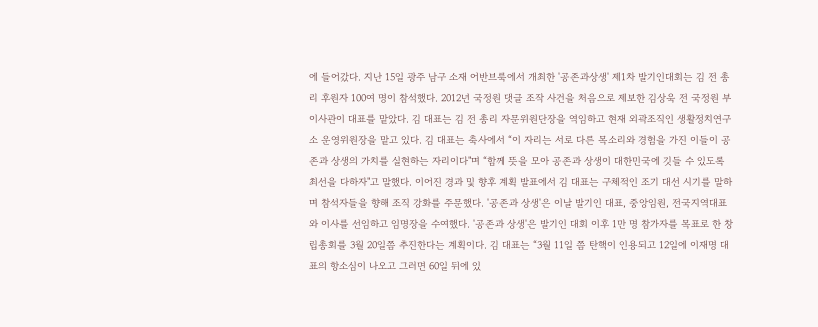에 들어갔다. 지난 15일 광주 남구 소재 어반브룩에서 개최한 '공존과상생' 제1차 발기인대회는 김 전 총리 후원자 100여 명이 참석했다. 2012년 국정원 댓글 조작 사건을 처음으로 제보한 김상욱 전 국정원 부이사관이 대표를 맡았다. 김 대표는 김 전 총리 자문위원단장을 역임하고 현재 외곽조직인 생활정치연구소 운영위원장을 맡고 있다. 김 대표는 축사에서 “이 자리는 서로 다른 목소리와 경험을 가진 이들이 공존과 상생의 가치를 실현하는 자리이다"며 “함께 뜻을 모아 공존과 상생이 대한민국에 깃들 수 있도록 최선을 다하자"고 말했다. 이어진 경과 및 향후 계획 발표에서 김 대표는 구체적인 조기 대선 시기를 말하며 참석자들을 향해 조직 강화를 주문했다. '공존과 상생'은 이날 발기인 대표, 중앙임원, 전국지역대표와 이사를 선임하고 임명장을 수여했다. '공존과 상생'은 발기인 대회 이후 1만 명 참가자를 목표로 한 창립총회를 3월 20일쯤 추진한다는 계획이다. 김 대표는 “3월 11일 쯤 탄핵이 인용되고 12일에 이재명 대표의 항소심이 나오고 그러면 60일 뒤에 있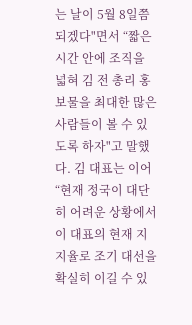는 날이 5월 8일쯤 되겠다"면서 “짧은 시간 안에 조직을 넓혀 김 전 총리 홍보물을 최대한 많은 사람들이 볼 수 있도록 하자"고 말했다. 김 대표는 이어 “현재 정국이 대단히 어려운 상황에서 이 대표의 현재 지지율로 조기 대선을 확실히 이길 수 있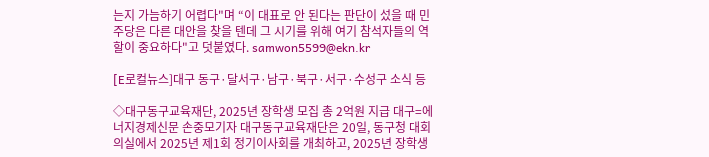는지 가늠하기 어렵다"며 “이 대표로 안 된다는 판단이 섰을 때 민주당은 다른 대안을 찾을 텐데 그 시기를 위해 여기 참석자들의 역할이 중요하다"고 덧붙였다. samwon5599@ekn.kr

[E로컬뉴스]대구 동구·달서구·남구·북구·서구·수성구 소식 등

◇대구동구교육재단, 2025년 장학생 모집 총 2억원 지급 대구=에너지경제신문 손중모기자 대구동구교육재단은 20일, 동구청 대회의실에서 2025년 제1회 정기이사회를 개최하고, 2025년 장학생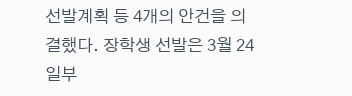선발계획 등 4개의 안건을 의결했다. 장학생 선발은 3월 24일부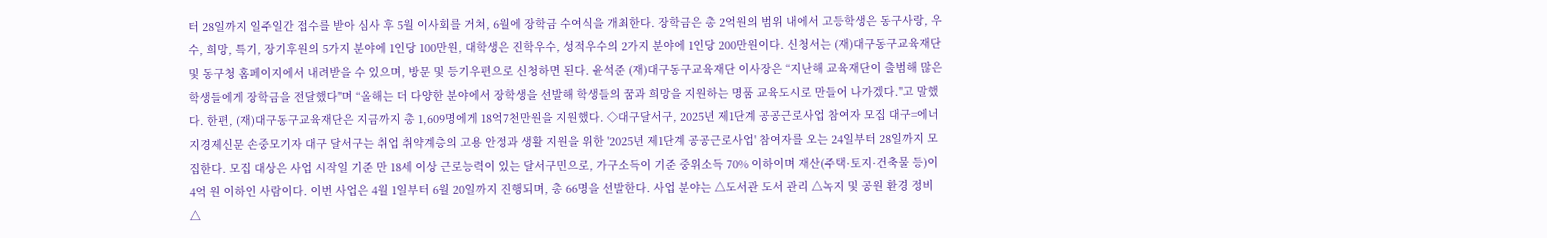터 28일까지 일주일간 접수를 받아 심사 후 5월 이사회를 거쳐, 6월에 장학금 수여식을 개최한다. 장학금은 총 2억원의 범위 내에서 고등학생은 동구사랑, 우수, 희망, 특기, 장기후원의 5가지 분야에 1인당 100만원, 대학생은 진학우수, 성적우수의 2가지 분야에 1인당 200만원이다. 신청서는 (재)대구동구교육재단 및 동구청 홈페이지에서 내려받을 수 있으며, 방문 및 등기우편으로 신청하면 된다. 윤석준 (재)대구동구교육재단 이사장은 “지난해 교육재단이 출범해 많은 학생들에게 장학금을 전달했다"며 “올해는 더 다양한 분야에서 장학생을 선발해 학생들의 꿈과 희망을 지원하는 명품 교육도시로 만들어 나가겠다."고 말했다. 한편, (재)대구동구교육재단은 지금까지 총 1,609명에게 18억7천만원을 지원했다. ◇대구달서구, 2025년 제1단계 공공근로사업 참여자 모집 대구=에너지경제신문 손중모기자 대구 달서구는 취업 취약계층의 고용 안정과 생활 지원을 위한 '2025년 제1단계 공공근로사업' 참여자를 오는 24일부터 28일까지 모집한다. 모집 대상은 사업 시작일 기준 만 18세 이상 근로능력이 있는 달서구민으로, 가구소득이 기준 중위소득 70% 이하이며 재산(주택·토지·건축물 등)이 4억 원 이하인 사람이다. 이번 사업은 4월 1일부터 6월 20일까지 진행되며, 총 66명을 선발한다. 사업 분야는 △도서관 도서 관리 △녹지 및 공원 환경 정비 △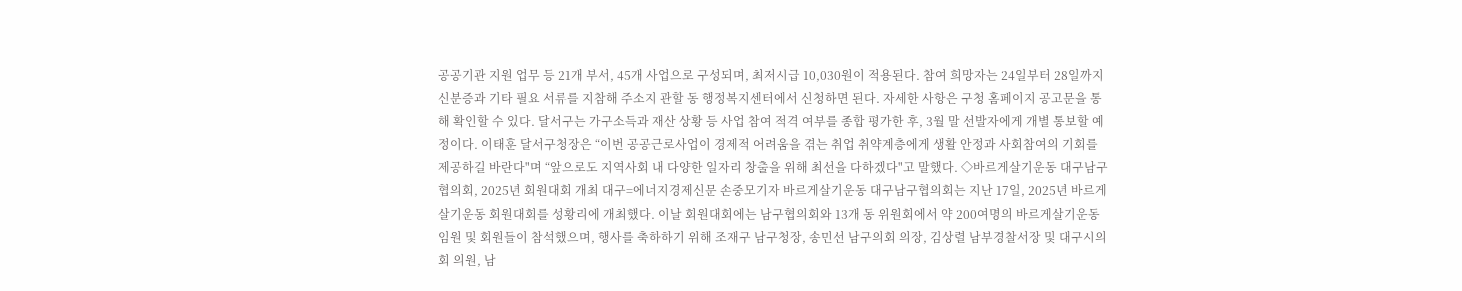공공기관 지원 업무 등 21개 부서, 45개 사업으로 구성되며, 최저시급 10,030원이 적용된다. 참여 희망자는 24일부터 28일까지 신분증과 기타 필요 서류를 지참해 주소지 관할 동 행정복지센터에서 신청하면 된다. 자세한 사항은 구청 홈페이지 공고문을 통해 확인할 수 있다. 달서구는 가구소득과 재산 상황 등 사업 참여 적격 여부를 종합 평가한 후, 3월 말 선발자에게 개별 통보할 예정이다. 이태훈 달서구청장은 “이번 공공근로사업이 경제적 어려움을 겪는 취업 취약계층에게 생활 안정과 사회참여의 기회를 제공하길 바란다"며 “앞으로도 지역사회 내 다양한 일자리 창출을 위해 최선을 다하겠다"고 말했다. ◇바르게살기운동 대구남구협의회, 2025년 회원대회 개최 대구=에너지경제신문 손중모기자 바르게살기운동 대구남구협의회는 지난 17일, 2025년 바르게살기운동 회원대회를 성황리에 개최했다. 이날 회원대회에는 남구협의회와 13개 동 위원회에서 약 200여명의 바르게살기운동 임원 및 회원들이 참석했으며, 행사를 축하하기 위해 조재구 남구청장, 송민선 남구의회 의장, 김상렬 남부경찰서장 및 대구시의회 의원, 남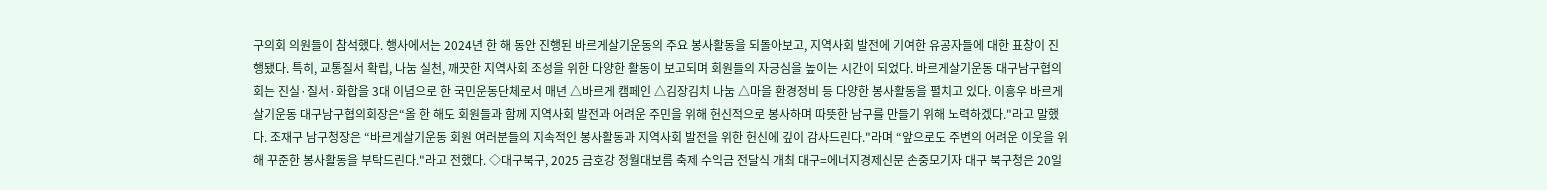구의회 의원들이 참석했다. 행사에서는 2024년 한 해 동안 진행된 바르게살기운동의 주요 봉사활동을 되돌아보고, 지역사회 발전에 기여한 유공자들에 대한 표창이 진행됐다. 특히, 교통질서 확립, 나눔 실천, 깨끗한 지역사회 조성을 위한 다양한 활동이 보고되며 회원들의 자긍심을 높이는 시간이 되었다. 바르게살기운동 대구남구협의회는 진실·질서·화합을 3대 이념으로 한 국민운동단체로서 매년 △바르게 캠페인 △김장김치 나눔 △마을 환경정비 등 다양한 봉사활동을 펼치고 있다. 이흥우 바르게살기운동 대구남구협의회장은“올 한 해도 회원들과 함께 지역사회 발전과 어려운 주민을 위해 헌신적으로 봉사하며 따뜻한 남구를 만들기 위해 노력하겠다."라고 말했다. 조재구 남구청장은 “바르게살기운동 회원 여러분들의 지속적인 봉사활동과 지역사회 발전을 위한 헌신에 깊이 감사드린다."라며 “앞으로도 주변의 어려운 이웃을 위해 꾸준한 봉사활동을 부탁드린다."라고 전했다. ◇대구북구, 2025 금호강 정월대보름 축제 수익금 전달식 개최 대구=에너지경제신문 손중모기자 대구 북구청은 20일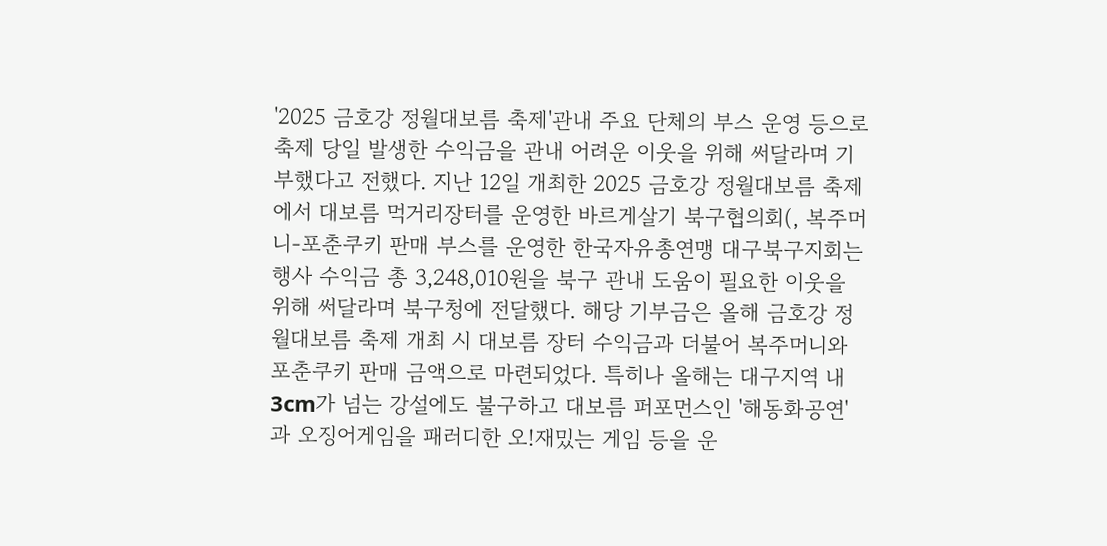'2025 금호강 정월대보름 축제'관내 주요 단체의 부스 운영 등으로 축제 당일 발생한 수익금을 관내 어려운 이웃을 위해 써달라며 기부했다고 전했다. 지난 12일 개최한 2025 금호강 정월대보름 축제에서 대보름 먹거리장터를 운영한 바르게살기 북구협의회(, 복주머니-포춘쿠키 판매 부스를 운영한 한국자유총연맹 대구북구지회는 행사 수익금 총 3,248,010원을 북구 관내 도움이 필요한 이웃을 위해 써달라며 북구청에 전달했다. 해당 기부금은 올해 금호강 정월대보름 축제 개최 시 대보름 장터 수익금과 더불어 복주머니와 포춘쿠키 판매 금액으로 마련되었다. 특히나 올해는 대구지역 내 3cm가 넘는 강설에도 불구하고 대보름 퍼포먼스인 '해동화공연'과 오징어게임을 패러디한 오!재밌는 게임 등을 운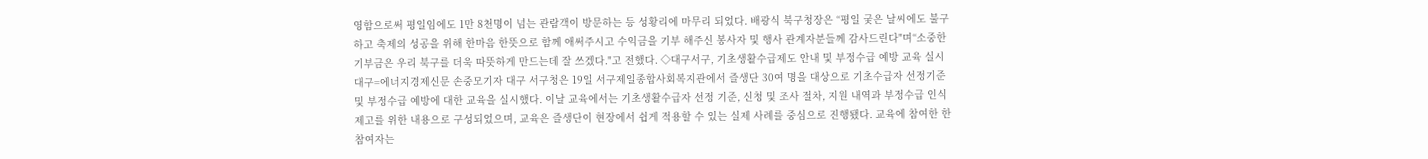영함으로써 평일임에도 1만 8천명이 넘는 관람객이 방문하는 등 성황리에 마무리 되었다. 배광식 북구청장은 “평일 궂은 날씨에도 불구하고 축제의 성공을 위해 한마음 한뜻으로 함께 애써주시고 수익금을 기부 해주신 봉사자 및 행사 관계자분들께 감사드린다"며“소중한 기부금은 우리 북구를 더욱 따뜻하게 만드는데 잘 쓰겠다."고 전했다. ◇대구서구, 기초생활수급제도 안내 및 부정수급 예방 교육 실시 대구=에너지경제신문 손중모기자 대구 서구청은 19일 서구제일종합사회복지관에서 즐생단 30여 명을 대상으로 기초수급자 선정기준 및 부정수급 예방에 대한 교육을 실시했다. 이날 교육에서는 기초생활수급자 선정 기준, 신청 및 조사 절차, 지원 내역과 부정수급 인식 제고를 위한 내용으로 구성되었으며, 교육은 즐생단이 현장에서 쉽게 적용할 수 있는 실제 사례를 중심으로 진행됐다. 교육에 참여한 한 참여자는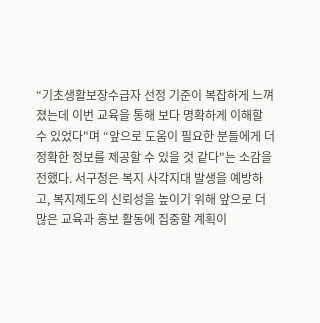“기초생활보장수급자 선정 기준이 복잡하게 느껴졌는데 이번 교육을 통해 보다 명확하게 이해할 수 있었다"며 “앞으로 도움이 필요한 분들에게 더 정확한 정보를 제공할 수 있을 것 같다"는 소감을 전했다. 서구청은 복지 사각지대 발생을 예방하고, 복지제도의 신뢰성을 높이기 위해 앞으로 더 많은 교육과 홍보 활동에 집중할 계획이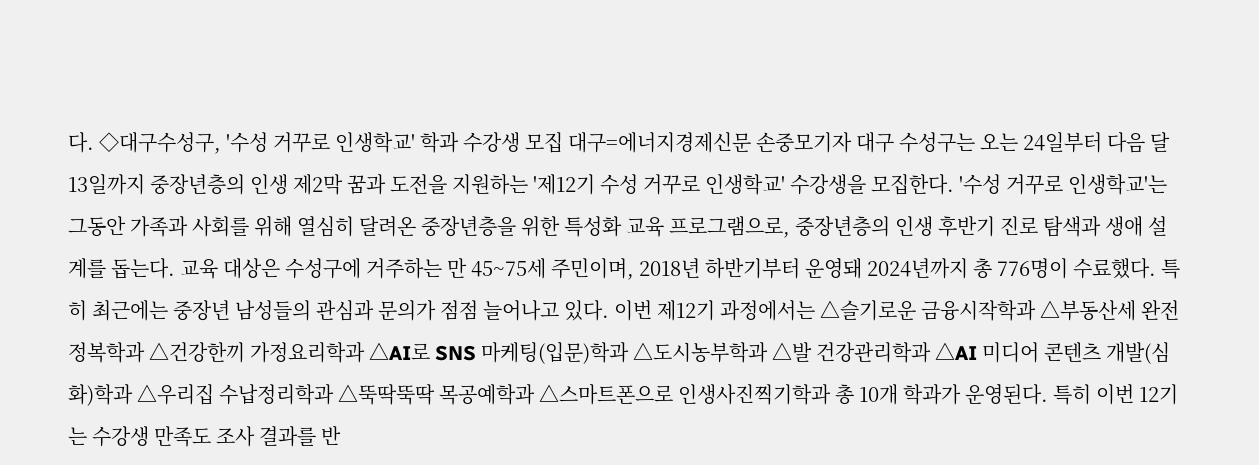다. ◇대구수성구, '수성 거꾸로 인생학교' 학과 수강생 모집 대구=에너지경제신문 손중모기자 대구 수성구는 오는 24일부터 다음 달 13일까지 중장년층의 인생 제2막 꿈과 도전을 지원하는 '제12기 수성 거꾸로 인생학교' 수강생을 모집한다. '수성 거꾸로 인생학교'는 그동안 가족과 사회를 위해 열심히 달려온 중장년층을 위한 특성화 교육 프로그램으로, 중장년층의 인생 후반기 진로 탐색과 생애 설계를 돕는다. 교육 대상은 수성구에 거주하는 만 45~75세 주민이며, 2018년 하반기부터 운영돼 2024년까지 총 776명이 수료했다. 특히 최근에는 중장년 남성들의 관심과 문의가 점점 늘어나고 있다. 이번 제12기 과정에서는 △슬기로운 금융시작학과 △부동산세 완전정복학과 △건강한끼 가정요리학과 △AI로 SNS 마케팅(입문)학과 △도시농부학과 △발 건강관리학과 △AI 미디어 콘텐츠 개발(심화)학과 △우리집 수납정리학과 △뚝딱뚝딱 목공예학과 △스마트폰으로 인생사진찍기학과 총 10개 학과가 운영된다. 특히 이번 12기는 수강생 만족도 조사 결과를 반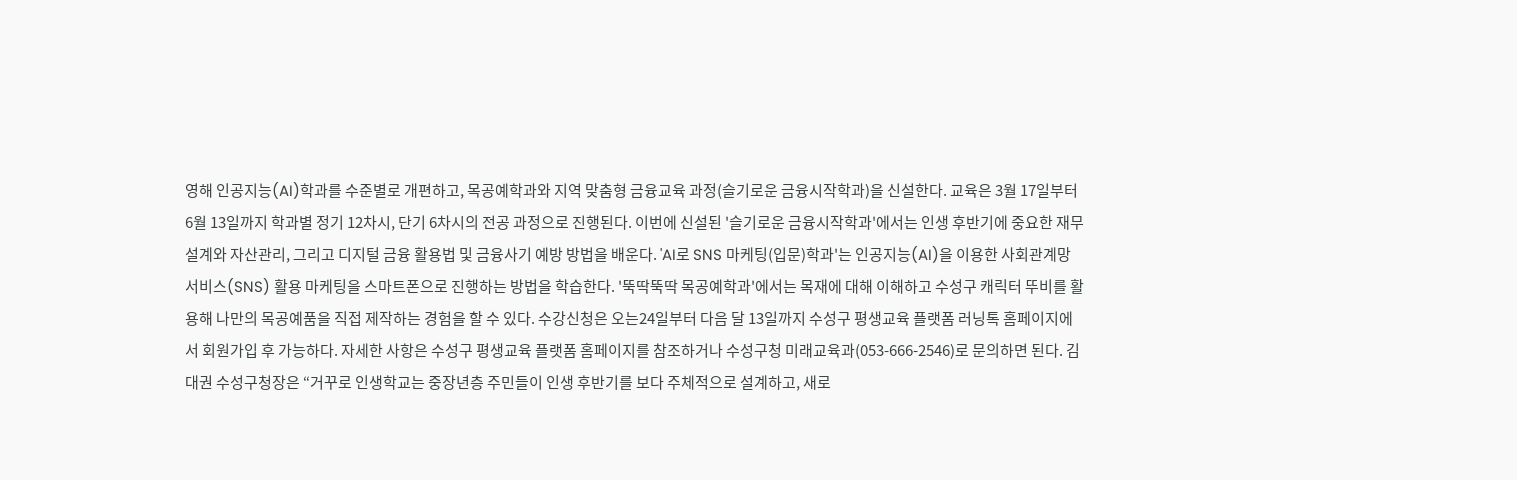영해 인공지능(AI)학과를 수준별로 개편하고, 목공예학과와 지역 맞춤형 금융교육 과정(슬기로운 금융시작학과)을 신설한다. 교육은 3월 17일부터 6월 13일까지 학과별 정기 12차시, 단기 6차시의 전공 과정으로 진행된다. 이번에 신설된 '슬기로운 금융시작학과'에서는 인생 후반기에 중요한 재무설계와 자산관리, 그리고 디지털 금융 활용법 및 금융사기 예방 방법을 배운다. 'AI로 SNS 마케팅(입문)학과'는 인공지능(AI)을 이용한 사회관계망서비스(SNS) 활용 마케팅을 스마트폰으로 진행하는 방법을 학습한다. '뚝딱뚝딱 목공예학과'에서는 목재에 대해 이해하고 수성구 캐릭터 뚜비를 활용해 나만의 목공예품을 직접 제작하는 경험을 할 수 있다. 수강신청은 오는24일부터 다음 달 13일까지 수성구 평생교육 플랫폼 러닝톡 홈페이지에서 회원가입 후 가능하다. 자세한 사항은 수성구 평생교육 플랫폼 홈페이지를 참조하거나 수성구청 미래교육과(053-666-2546)로 문의하면 된다. 김대권 수성구청장은 “거꾸로 인생학교는 중장년층 주민들이 인생 후반기를 보다 주체적으로 설계하고, 새로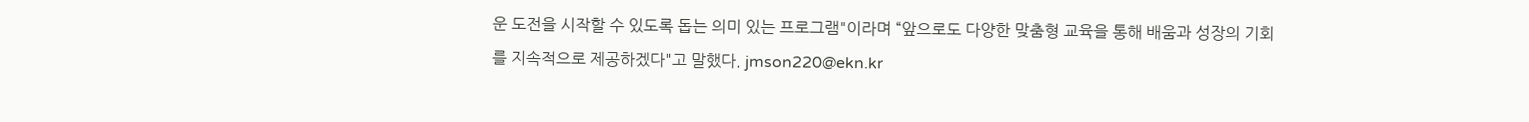운 도전을 시작할 수 있도록 돕는 의미 있는 프로그램"이라며 “앞으로도 다양한 맞춤형 교육을 통해 배움과 성장의 기회를 지속적으로 제공하겠다"고 말했다. jmson220@ekn.kr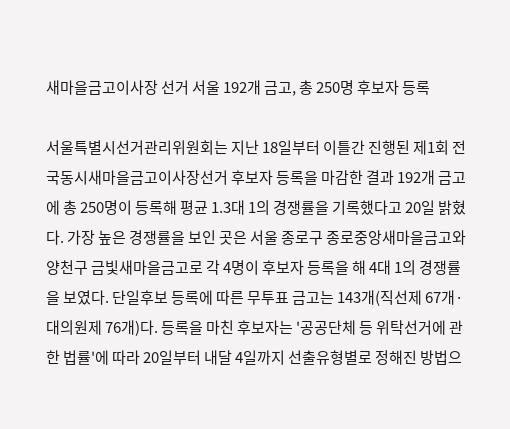새마을금고이사장 선거 서울 192개 금고, 총 250명 후보자 등록

서울특별시선거관리위원회는 지난 18일부터 이틀간 진행된 제1회 전국동시새마을금고이사장선거 후보자 등록을 마감한 결과 192개 금고에 총 250명이 등록해 평균 1.3대 1의 경쟁률을 기록했다고 20일 밝혔다. 가장 높은 경쟁률을 보인 곳은 서울 종로구 종로중앙새마을금고와 양천구 금빛새마을금고로 각 4명이 후보자 등록을 해 4대 1의 경쟁률을 보였다. 단일후보 등록에 따른 무투표 금고는 143개(직선제 67개·대의원제 76개)다. 등록을 마친 후보자는 '공공단체 등 위탁선거에 관한 법률'에 따라 20일부터 내달 4일까지 선출유형별로 정해진 방법으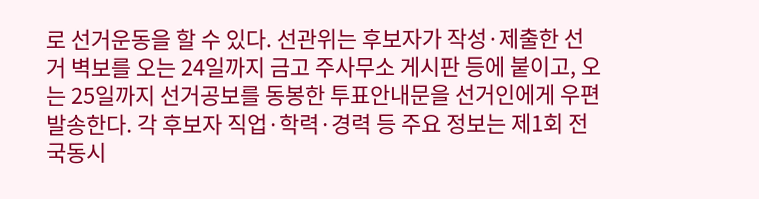로 선거운동을 할 수 있다. 선관위는 후보자가 작성·제출한 선거 벽보를 오는 24일까지 금고 주사무소 게시판 등에 붙이고, 오는 25일까지 선거공보를 동봉한 투표안내문을 선거인에게 우편 발송한다. 각 후보자 직업·학력·경력 등 주요 정보는 제1회 전국동시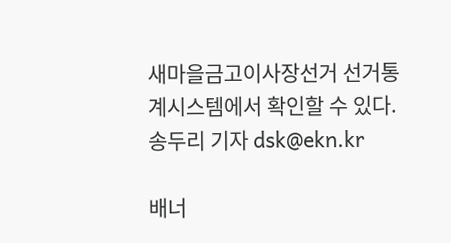새마을금고이사장선거 선거통계시스템에서 확인할 수 있다. 송두리 기자 dsk@ekn.kr

배너